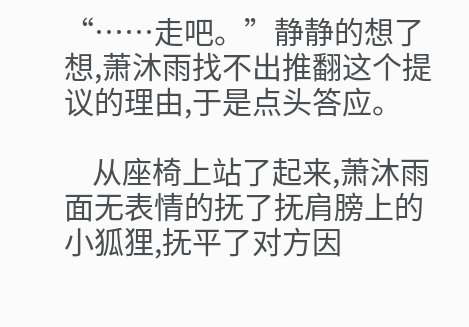“……走吧。”静静的想了想,萧沐雨找不出推翻这个提议的理由,于是点头答应。

    从座椅上站了起来,萧沐雨面无表情的抚了抚肩膀上的小狐狸,抚平了对方因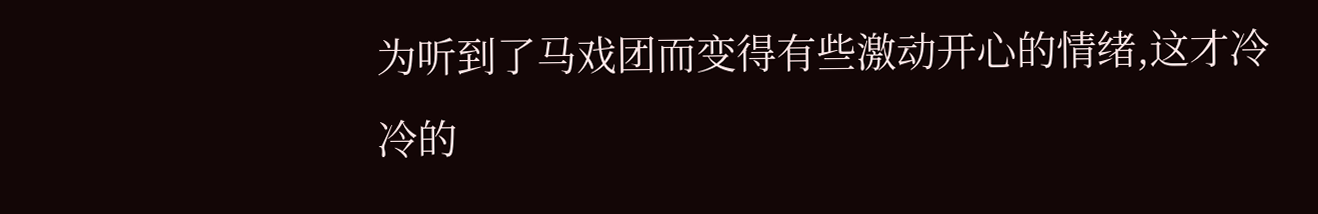为听到了马戏团而变得有些激动开心的情绪,这才冷冷的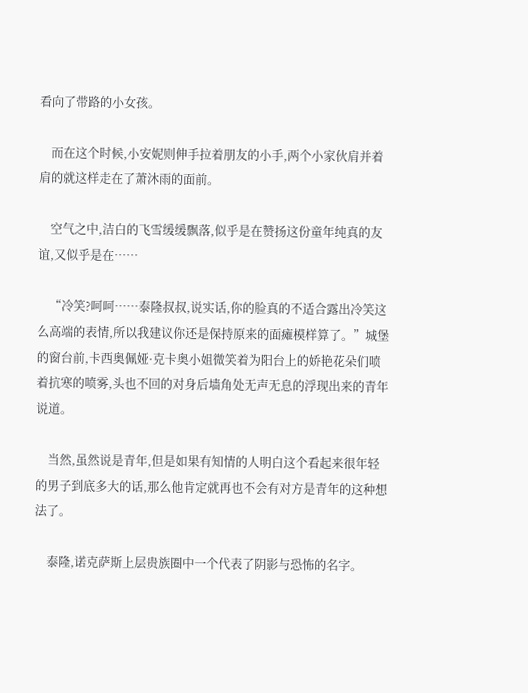看向了带路的小女孩。

    而在这个时候,小安妮则伸手拉着朋友的小手,两个小家伙肩并着肩的就这样走在了萧沐雨的面前。

    空气之中,洁白的飞雪缓缓飘落,似乎是在赞扬这份童年纯真的友谊,又似乎是在……

    “冷笑?呵呵……泰隆叔叔,说实话,你的脸真的不适合露出冷笑这么高端的表情,所以我建议你还是保持原来的面瘫模样算了。”城堡的窗台前,卡西奥佩娅·克卡奥小姐微笑着为阳台上的娇艳花朵们喷着抗寒的喷雾,头也不回的对身后墙角处无声无息的浮现出来的青年说道。

    当然,虽然说是青年,但是如果有知情的人明白这个看起来很年轻的男子到底多大的话,那么他肯定就再也不会有对方是青年的这种想法了。

    泰隆,诺克萨斯上层贵族圈中一个代表了阴影与恐怖的名字。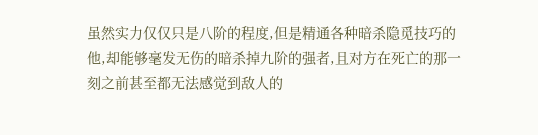虽然实力仅仅只是八阶的程度,但是精通各种暗杀隐觅技巧的他,却能够毫发无伤的暗杀掉九阶的强者,且对方在死亡的那一刻之前甚至都无法感觉到敌人的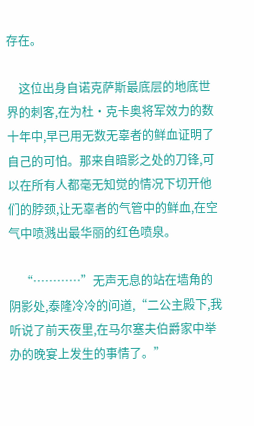存在。

    这位出身自诺克萨斯最底层的地底世界的刺客,在为杜·克卡奥将军效力的数十年中,早已用无数无辜者的鲜血证明了自己的可怕。那来自暗影之处的刀锋,可以在所有人都毫无知觉的情况下切开他们的脖颈,让无辜者的气管中的鲜血,在空气中喷溅出最华丽的红色喷泉。

    “…………”无声无息的站在墙角的阴影处,泰隆冷冷的问道,“二公主殿下,我听说了前天夜里,在马尔塞夫伯爵家中举办的晚宴上发生的事情了。”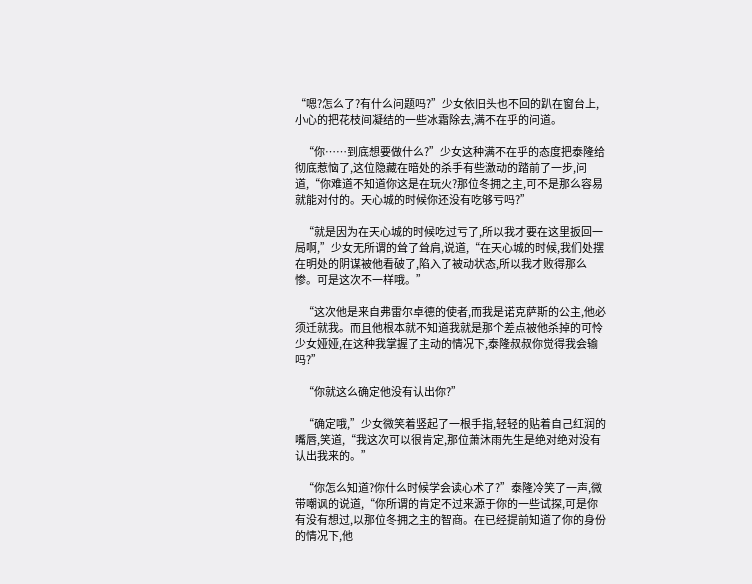“嗯?怎么了?有什么问题吗?”少女依旧头也不回的趴在窗台上,小心的把花枝间凝结的一些冰霜除去,满不在乎的问道。

    “你……到底想要做什么?”少女这种满不在乎的态度把泰隆给彻底惹恼了,这位隐藏在暗处的杀手有些激动的踏前了一步,问道,“你难道不知道你这是在玩火?那位冬拥之主,可不是那么容易就能对付的。天心城的时候你还没有吃够亏吗?”

    “就是因为在天心城的时候吃过亏了,所以我才要在这里扳回一局啊,”少女无所谓的耸了耸肩,说道,“在天心城的时候,我们处摆在明处的阴谋被他看破了,陷入了被动状态,所以我才败得那么惨。可是这次不一样哦。”

    “这次他是来自弗雷尔卓德的使者,而我是诺克萨斯的公主,他必须迁就我。而且他根本就不知道我就是那个差点被他杀掉的可怜少女娅娅,在这种我掌握了主动的情况下,泰隆叔叔你觉得我会输吗?”

    “你就这么确定他没有认出你?”

    “确定哦,”少女微笑着竖起了一根手指,轻轻的贴着自己红润的嘴唇,笑道,“我这次可以很肯定,那位萧沐雨先生是绝对绝对没有认出我来的。”

    “你怎么知道?你什么时候学会读心术了?”泰隆冷笑了一声,微带嘲讽的说道,“你所谓的肯定不过来源于你的一些试探,可是你有没有想过,以那位冬拥之主的智商。在已经提前知道了你的身份的情况下,他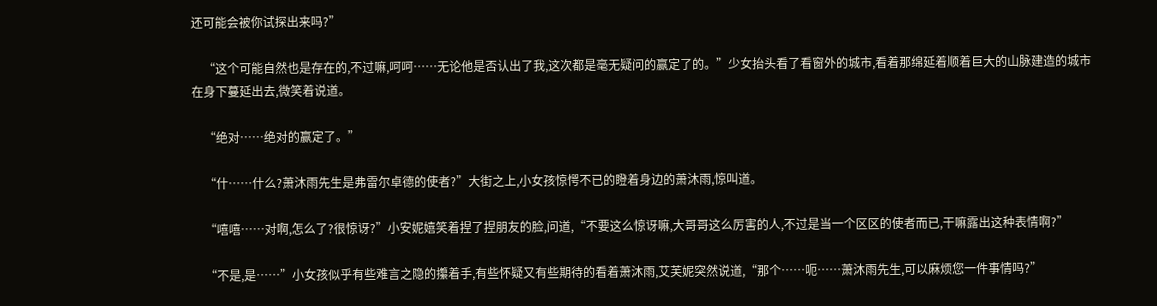还可能会被你试探出来吗?”

    “这个可能自然也是存在的,不过嘛,呵呵……无论他是否认出了我,这次都是毫无疑问的赢定了的。”少女抬头看了看窗外的城市,看着那绵延着顺着巨大的山脉建造的城市在身下蔓延出去,微笑着说道。

    “绝对……绝对的赢定了。”

    “什……什么?萧沐雨先生是弗雷尔卓德的使者?”大街之上,小女孩惊愕不已的瞪着身边的萧沐雨,惊叫道。

    “嘻嘻……对啊,怎么了?很惊讶?”小安妮嬉笑着捏了捏朋友的脸,问道,“不要这么惊讶嘛,大哥哥这么厉害的人,不过是当一个区区的使者而已,干嘛露出这种表情啊?”

    “不是,是……”小女孩似乎有些难言之隐的攥着手,有些怀疑又有些期待的看着萧沐雨,艾芙妮突然说道,“那个……呃……萧沐雨先生,可以麻烦您一件事情吗?”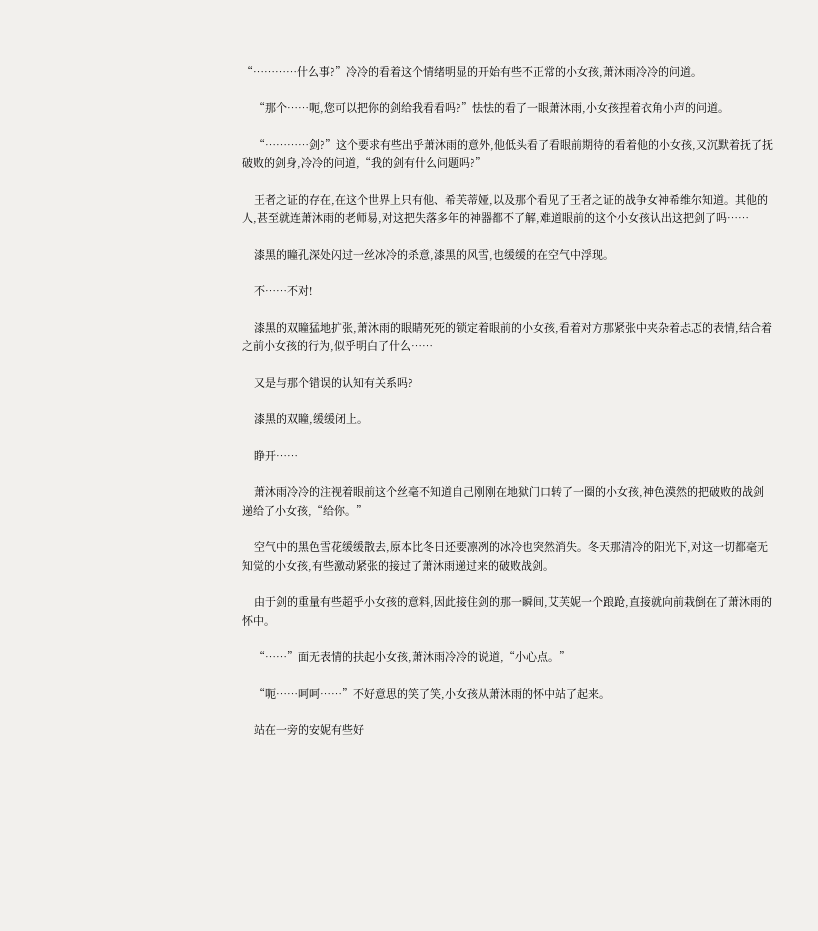“…………什么事?”冷冷的看着这个情绪明显的开始有些不正常的小女孩,萧沐雨冷冷的问道。

    “那个……呃,您可以把你的剑给我看看吗?”怯怯的看了一眼萧沐雨,小女孩捏着衣角小声的问道。

    “…………剑?”这个要求有些出乎萧沐雨的意外,他低头看了看眼前期待的看着他的小女孩,又沉默着抚了抚破败的剑身,冷冷的问道,“我的剑有什么问题吗?”

    王者之证的存在,在这个世界上只有他、希芙蒂娅,以及那个看见了王者之证的战争女神希维尔知道。其他的人,甚至就连萧沐雨的老师易,对这把失落多年的神器都不了解,难道眼前的这个小女孩认出这把剑了吗……

    漆黑的瞳孔深处闪过一丝冰冷的杀意,漆黑的风雪,也缓缓的在空气中浮现。

    不……不对!

    漆黑的双瞳猛地扩张,萧沐雨的眼睛死死的锁定着眼前的小女孩,看着对方那紧张中夹杂着忐忑的表情,结合着之前小女孩的行为,似乎明白了什么……

    又是与那个错误的认知有关系吗?

    漆黑的双瞳,缓缓闭上。

    睁开……

    萧沐雨冷冷的注视着眼前这个丝毫不知道自己刚刚在地狱门口转了一圈的小女孩,神色漠然的把破败的战剑递给了小女孩,“给你。”

    空气中的黑色雪花缓缓散去,原本比冬日还要凛冽的冰冷也突然消失。冬天那清冷的阳光下,对这一切都毫无知觉的小女孩,有些激动紧张的接过了萧沐雨递过来的破败战剑。

    由于剑的重量有些超乎小女孩的意料,因此接住剑的那一瞬间,艾芙妮一个踉跄,直接就向前栽倒在了萧沐雨的怀中。

    “……”面无表情的扶起小女孩,萧沐雨冷冷的说道,“小心点。”

    “呃……呵呵……”不好意思的笑了笑,小女孩从萧沐雨的怀中站了起来。

    站在一旁的安妮有些好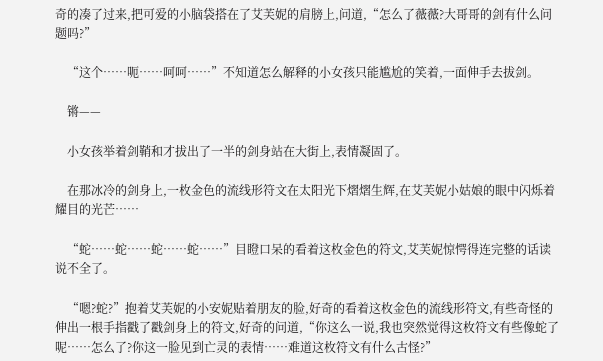奇的凑了过来,把可爱的小脑袋搭在了艾芙妮的肩膀上,问道,“怎么了薇薇?大哥哥的剑有什么问题吗?”

    “这个……呃……呵呵……”不知道怎么解释的小女孩只能尴尬的笑着,一面伸手去拔剑。

    锵——

    小女孩举着剑鞘和才拔出了一半的剑身站在大街上,表情凝固了。

    在那冰冷的剑身上,一枚金色的流线形符文在太阳光下熠熠生辉,在艾芙妮小姑娘的眼中闪烁着耀目的光芒……

    “蛇……蛇……蛇……蛇……”目瞪口呆的看着这枚金色的符文,艾芙妮惊愕得连完整的话读说不全了。

    “嗯?蛇?”抱着艾芙妮的小安妮贴着朋友的脸,好奇的看着这枚金色的流线形符文,有些奇怪的伸出一根手指戳了戳剑身上的符文,好奇的问道,“你这么一说,我也突然觉得这枚符文有些像蛇了呢……怎么了?你这一脸见到亡灵的表情……难道这枚符文有什么古怪?”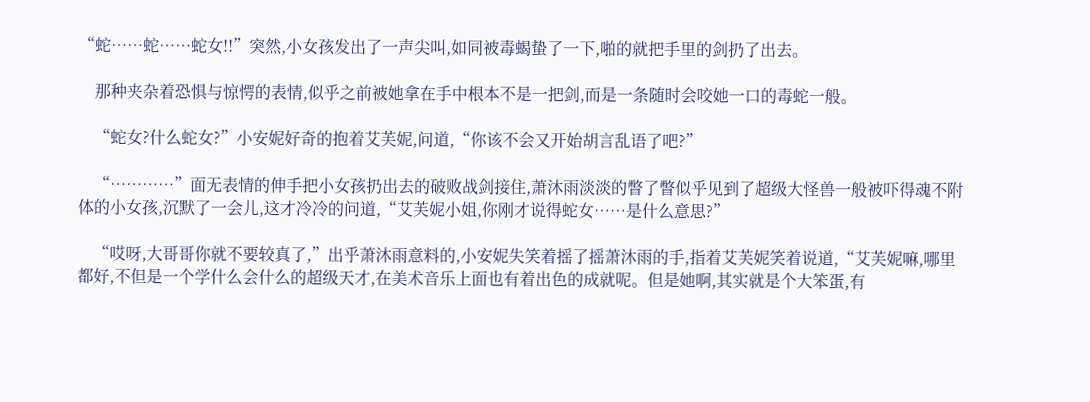“蛇……蛇……蛇女!!”突然,小女孩发出了一声尖叫,如同被毒蝎蛰了一下,啪的就把手里的剑扔了出去。

    那种夹杂着恐惧与惊愕的表情,似乎之前被她拿在手中根本不是一把剑,而是一条随时会咬她一口的毒蛇一般。

    “蛇女?什么蛇女?”小安妮好奇的抱着艾芙妮,问道,“你该不会又开始胡言乱语了吧?”

    “…………”面无表情的伸手把小女孩扔出去的破败战剑接住,萧沐雨淡淡的瞥了瞥似乎见到了超级大怪兽一般被吓得魂不附体的小女孩,沉默了一会儿,这才冷冷的问道,“艾芙妮小姐,你刚才说得蛇女……是什么意思?”

    “哎呀,大哥哥你就不要较真了,”出乎萧沐雨意料的,小安妮失笑着摇了摇萧沐雨的手,指着艾芙妮笑着说道,“艾芙妮嘛,哪里都好,不但是一个学什么会什么的超级天才,在美术音乐上面也有着出色的成就呢。但是她啊,其实就是个大笨蛋,有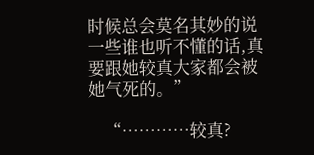时候总会莫名其妙的说一些谁也听不懂的话,真要跟她较真大家都会被她气死的。”

    “…………较真?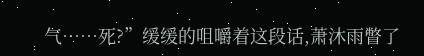气……死?”缓缓的咀嚼着这段话,萧沐雨瞥了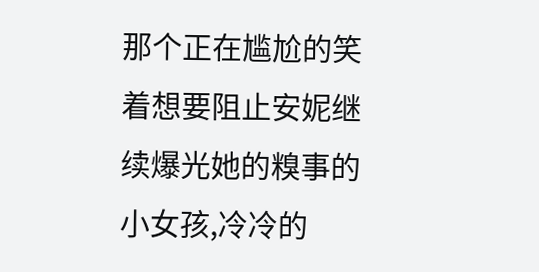那个正在尴尬的笑着想要阻止安妮继续爆光她的糗事的小女孩,冷冷的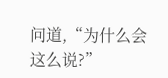问道,“为什么会这么说?”